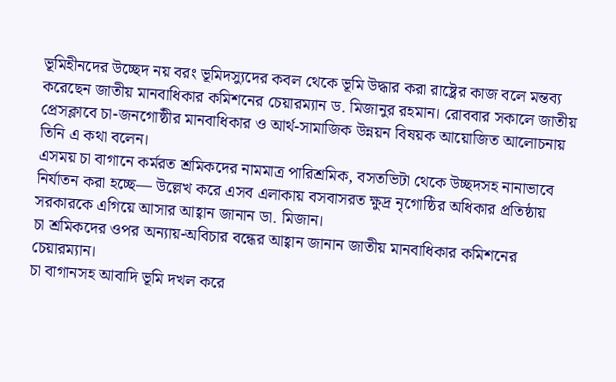ভূমিহীনদের উচ্ছেদ নয় বরং ভূমিদস্যুদের কবল থেকে ভূমি উদ্ধার করা রাষ্ট্রের কাজ বলে মন্তব্য করেছেন জাতীয় মানবাধিকার কমিশনের চেয়ারম্যান ড. মিজানুর রহমান। রোববার সকালে জাতীয় প্রেসক্লাবে চা-জনগোষ্ঠীর মানবাধিকার ও আর্থ-সামাজিক উন্নয়ন বিষয়ক আয়োজিত আলোচনায় তিনি এ কথা বলেন।
এসময় চা বাগানে কর্মরত শ্রমিকদের নামমাত্র পারিশ্রমিক, বসতভিটা থেকে উচ্ছদসহ নানাভাবে নির্যাতন করা হচ্ছে— উল্লেখ করে এসব এলাকায় বসবাসরত ক্ষুদ্র নৃগোষ্ঠির অধিকার প্রতিষ্ঠায় সরকারকে এগিয়ে আসার আহ্বান জানান ডা. মিজান।
চা শ্রমিকদের ওপর অন্যায়-অবিচার বন্ধের আহ্বান জানান জাতীয় মানবাধিকার কমিশনের চেয়ারম্যান।
চা বাগানসহ আবাদি ভূমি দখল করে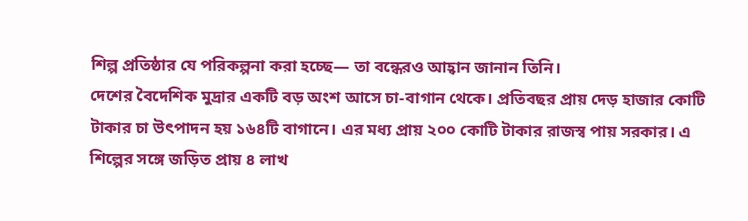শিল্প প্রতিষ্ঠার যে পরিকল্পনা করা হচ্ছে— তা বন্ধেরও আহ্বান জানান তিনি।
দেশের বৈদেশিক মুদ্রার একটি বড় অংশ আসে চা-বাগান থেকে। প্রতিবছর প্রায় দেড় হাজার কোটি টাকার চা উৎপাদন হয় ১৬৪টি বাগানে। এর মধ্য প্রায় ২০০ কোটি টাকার রাজস্ব পায় সরকার। এ শিল্পের সঙ্গে জড়িত প্রায় ৪ লাখ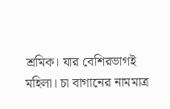শ্রমিক। যার বেশিরভাগই মহিলা। চা বাগানের নামমাত্র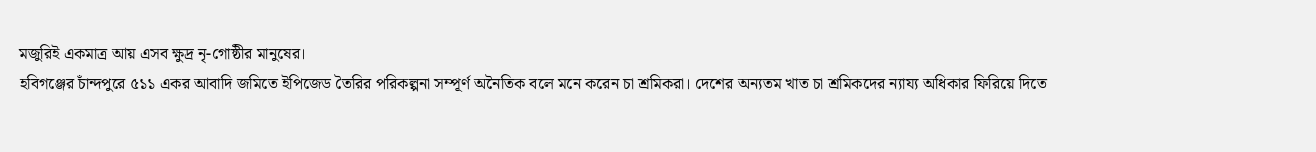মজুরিই একমাত্র আয় এসব ক্ষুদ্র নৃ-গোষ্ঠীর মানুষের।
হবিগঞ্জের চাঁন্দপুরে ৫১১ একর আবাদি জমিতে ইপিজেড তৈরির পরিকল্পনা সম্পূর্ণ অনৈতিক বলে মনে করেন চা শ্রমিকরা। দেশের অন্যতম খাত চা শ্রমিকদের ন্যায্য অধিকার ফিরিয়ে দিতে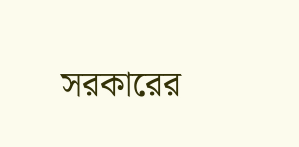সরকারের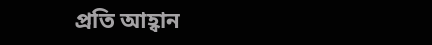প্রতি আহ্বান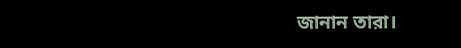জানান তারা।